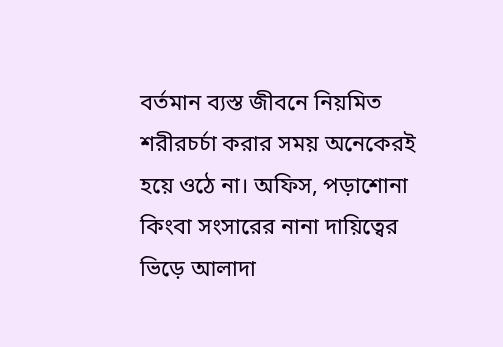বর্তমান ব্যস্ত জীবনে নিয়মিত শরীরচর্চা করার সময় অনেকেরই হয়ে ওঠে না। অফিস, পড়াশোনা কিংবা সংসারের নানা দায়িত্বের ভিড়ে আলাদা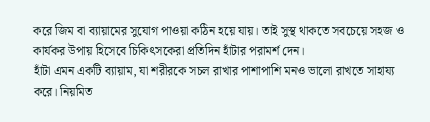করে জিম বা ব্যায়ামের সুযোগ পাওয়া কঠিন হয়ে যায়। তাই সুস্থ থাকতে সবচেয়ে সহজ ও কার্যকর উপায় হিসেবে চিকিৎসকেরা প্রতিদিন হাঁটার পরামর্শ দেন।
হাঁটা এমন একটি ব্যায়াম, যা শরীরকে সচল রাখার পাশাপাশি মনও ভালো রাখতে সাহায্য করে। নিয়মিত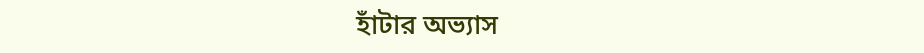হাঁটার অভ্যাস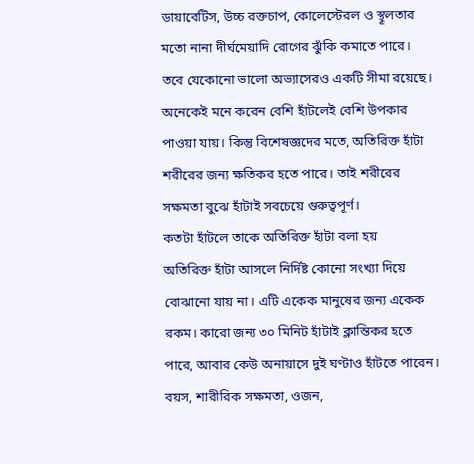ডায়াবেটিস, উচ্চ রক্তচাপ, কোলেস্টেরল ও স্থূলতার মতো নানা দীর্ঘমেয়াদি রোগের ঝুঁকি কমাতে পারে।
তবে যেকোনো ভালো অভ্যাসেরও একটি সীমা রয়েছে। অনেকেই মনে করেন বেশি হাঁটলেই বেশি উপকার পাওয়া যায়। কিন্তু বিশেষজ্ঞদের মতে, অতিরিক্ত হাঁটা শরীরের জন্য ক্ষতিকর হতে পারে। তাই শরীরের সক্ষমতা বুঝে হাঁটাই সবচেয়ে গুরুত্বপূর্ণ।
কতটা হাঁটলে তাকে অতিরিক্ত হাঁটা বলা হয়
অতিরিক্ত হাঁটা আসলে নির্দিষ্ট কোনো সংখ্যা দিয়ে বোঝানো যায় না। এটি একেক মানুষের জন্য একেক রকম। কারো জন্য ৩০ মিনিট হাঁটাই ক্লান্তিকর হতে পারে, আবার কেউ অনায়াসে দুই ঘণ্টাও হাঁটতে পারেন। বয়স, শারীরিক সক্ষমতা, ওজন,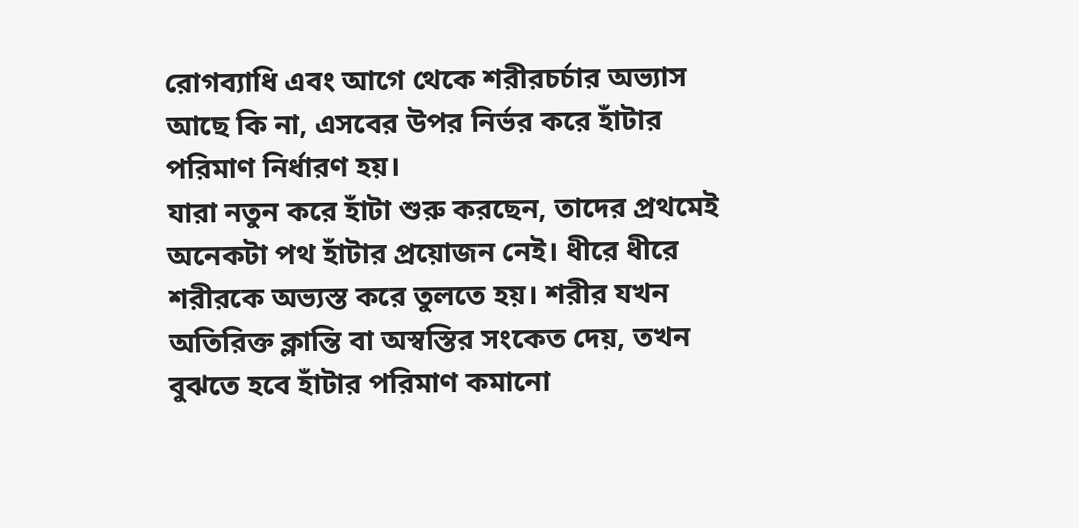রোগব্যাধি এবং আগে থেকে শরীরচর্চার অভ্যাস আছে কি না, এসবের উপর নির্ভর করে হাঁটার পরিমাণ নির্ধারণ হয়।
যারা নতুন করে হাঁটা শুরু করছেন, তাদের প্রথমেই অনেকটা পথ হাঁটার প্রয়োজন নেই। ধীরে ধীরে শরীরকে অভ্যস্ত করে তুলতে হয়। শরীর যখন অতিরিক্ত ক্লান্তি বা অস্বস্তির সংকেত দেয়, তখন বুঝতে হবে হাঁটার পরিমাণ কমানো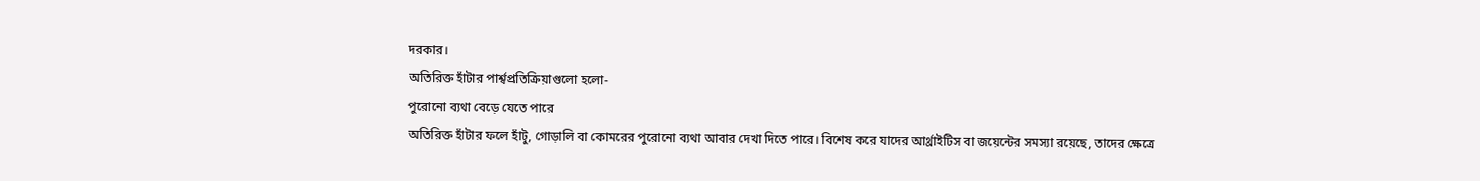দরকার।
অতিরিক্ত হাঁটার পার্শ্বপ্রতিক্রিয়াগুলো হলো-
পুরোনো ব্যথা বেড়ে যেতে পারে
অতিরিক্ত হাঁটার ফলে হাঁটু, গোড়ালি বা কোমরের পুরোনো ব্যথা আবার দেখা দিতে পারে। বিশেষ করে যাদের আর্থ্রাইটিস বা জয়েন্টের সমস্যা রয়েছে, তাদের ক্ষেত্রে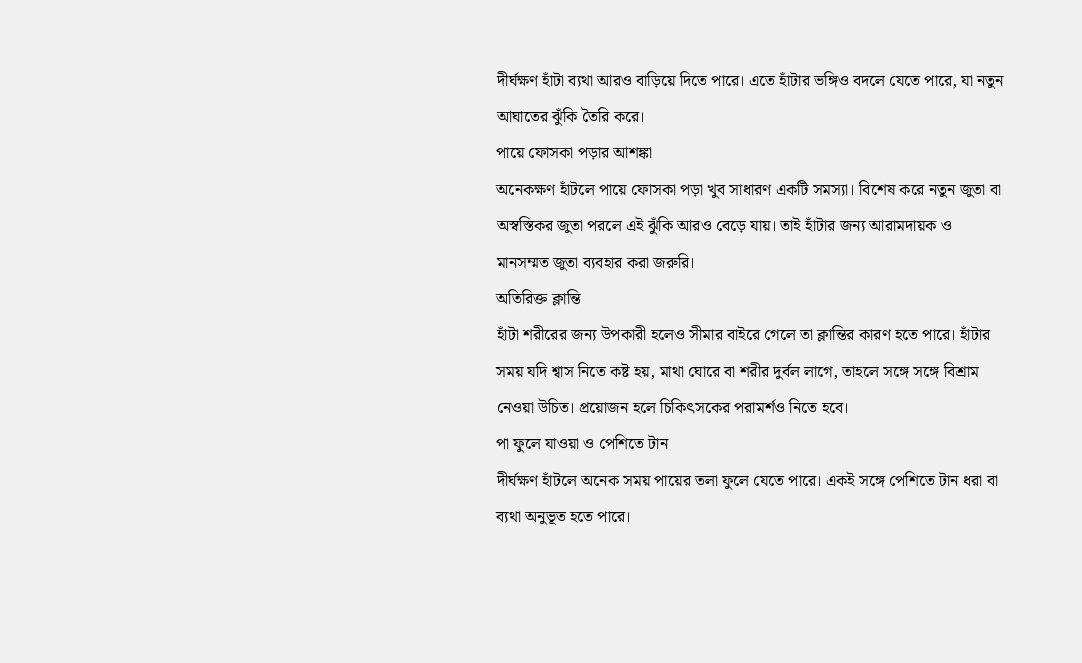দীর্ঘক্ষণ হাঁটা ব্যথা আরও বাড়িয়ে দিতে পারে। এতে হাঁটার ভঙ্গিও বদলে যেতে পারে, যা নতুন আঘাতের ঝুঁকি তৈরি করে।
পায়ে ফোসকা পড়ার আশঙ্কা
অনেকক্ষণ হাঁটলে পায়ে ফোসকা পড়া খুব সাধারণ একটি সমস্যা। বিশেষ করে নতুন জুতা বা অস্বস্তিকর জুতা পরলে এই ঝুঁকি আরও বেড়ে যায়। তাই হাঁটার জন্য আরামদায়ক ও মানসম্মত জুতা ব্যবহার করা জরুরি।
অতিরিক্ত ক্লান্তি
হাঁটা শরীরের জন্য উপকারী হলেও সীমার বাইরে গেলে তা ক্লান্তির কারণ হতে পারে। হাঁটার সময় যদি শ্বাস নিতে কষ্ট হয়, মাথা ঘোরে বা শরীর দুর্বল লাগে, তাহলে সঙ্গে সঙ্গে বিশ্রাম নেওয়া উচিত। প্রয়োজন হলে চিকিৎসকের পরামর্শও নিতে হবে।
পা ফুলে যাওয়া ও পেশিতে টান
দীর্ঘক্ষণ হাঁটলে অনেক সময় পায়ের তলা ফুলে যেতে পারে। একই সঙ্গে পেশিতে টান ধরা বা ব্যথা অনুভূত হতে পারে।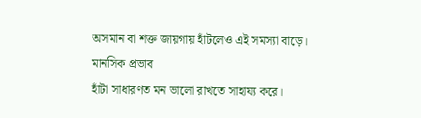অসমান বা শক্ত জায়গায় হাঁটলেও এই সমস্যা বাড়ে।
মানসিক প্রভাব
হাঁটা সাধারণত মন ভালো রাখতে সাহায্য করে।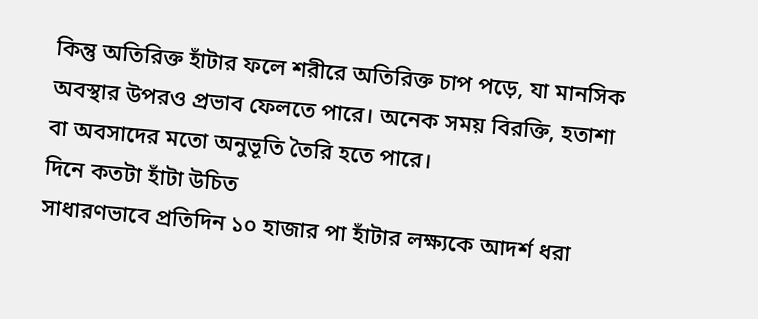কিন্তু অতিরিক্ত হাঁটার ফলে শরীরে অতিরিক্ত চাপ পড়ে, যা মানসিক অবস্থার উপরও প্রভাব ফেলতে পারে। অনেক সময় বিরক্তি, হতাশা বা অবসাদের মতো অনুভূতি তৈরি হতে পারে।
দিনে কতটা হাঁটা উচিত
সাধারণভাবে প্রতিদিন ১০ হাজার পা হাঁটার লক্ষ্যকে আদর্শ ধরা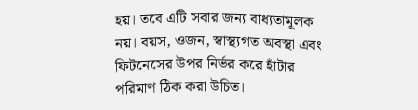হয়। তবে এটি সবার জন্য বাধ্যতামূলক নয়। বয়স, ওজন, স্বাস্থ্যগত অবস্থা এবং ফিটনেসের উপর নির্ভর করে হাঁটার পরিমাণ ঠিক করা উচিত।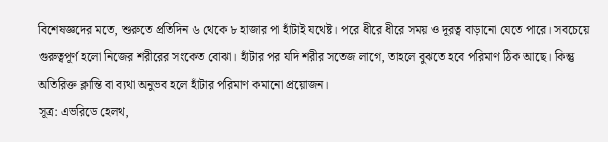বিশেষজ্ঞদের মতে, শুরুতে প্রতিদিন ৬ থেকে ৮ হাজার পা হাঁটাই যথেষ্ট। পরে ধীরে ধীরে সময় ও দূরত্ব বাড়ানো যেতে পারে। সবচেয়ে গুরুত্বপূর্ণ হলো নিজের শরীরের সংকেত বোঝা। হাঁটার পর যদি শরীর সতেজ লাগে, তাহলে বুঝতে হবে পরিমাণ ঠিক আছে। কিন্তু অতিরিক্ত ক্লান্তি বা ব্যথা অনুভব হলে হাঁটার পরিমাণ কমানো প্রয়োজন।
সূত্র: এভরিডে হেলথ,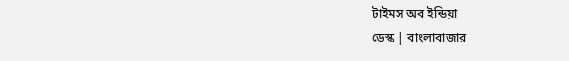টাইমস অব ইন্ডিয়া
ডেস্ক | বাংলাবাজার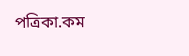পত্রিকা.কম